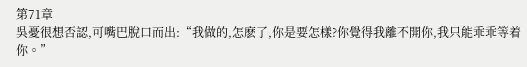第71章
吳憂很想否認,可嘴巴脫口而出:“我做的,怎麽了,你是要怎樣?你覺得我離不開你,我只能乖乖等着你。”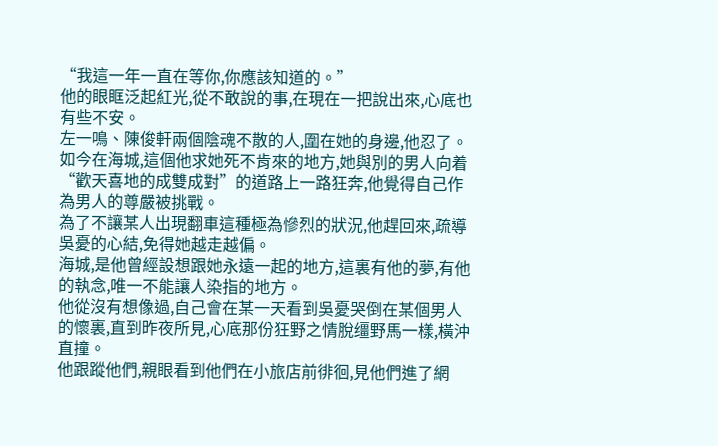“我這一年一直在等你,你應該知道的。”
他的眼眶泛起紅光,從不敢說的事,在現在一把說出來,心底也有些不安。
左一鳴、陳俊軒兩個陰魂不散的人,圍在她的身邊,他忍了。
如今在海城,這個他求她死不肯來的地方,她與別的男人向着“歡天喜地的成雙成對”的道路上一路狂奔,他覺得自己作為男人的尊嚴被挑戰。
為了不讓某人出現翻車這種極為慘烈的狀況,他趕回來,疏導吳憂的心結,免得她越走越偏。
海城,是他曾經設想跟她永遠一起的地方,這裏有他的夢,有他的執念,唯一不能讓人染指的地方。
他從沒有想像過,自己會在某一天看到吳憂哭倒在某個男人的懷裏,直到昨夜所見,心底那份狂野之情脫缰野馬一樣,橫沖直撞。
他跟蹤他們,親眼看到他們在小旅店前徘徊,見他們進了網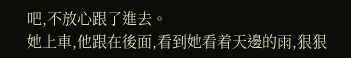吧,不放心跟了進去。
她上車,他跟在後面,看到她看着天邊的雨,狠狠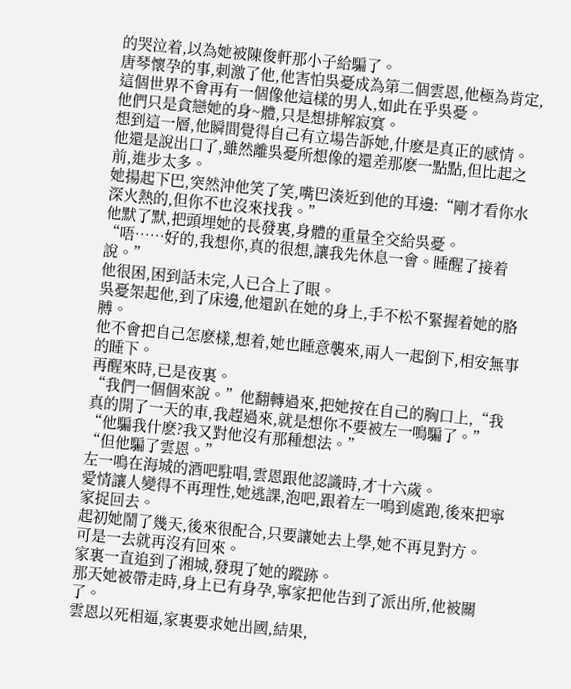的哭泣着,以為她被陳俊軒那小子給騙了。
唐琴懷孕的事,刺激了他,他害怕吳憂成為第二個雲恩,他極為肯定,這個世界不會再有一個像他這樣的男人,如此在乎吳憂。
他們只是貪戀她的身~體,只是想排解寂寞。
想到這一層,他瞬間覺得自己有立場告訴她,什麽是真正的感情。
他還是說出口了,雖然離吳憂所想像的還差那麽一點點,但比起之前,進步太多。
她揚起下巴,突然沖他笑了笑,嘴巴湊近到他的耳邊:“剛才看你水深火熱的,但你不也沒來找我。”
他默了默,把頭埋她的長發裏,身體的重量全交給吳憂。
“唔……好的,我想你,真的很想,讓我先休息一會。睡醒了接着說。”
他很困,困到話未完,人已合上了眼。
吳憂架起他,到了床邊,他還趴在她的身上,手不松不緊握着她的胳膊。
他不會把自己怎麽樣,想着,她也睡意襲來,兩人一起倒下,相安無事的睡下。
再醒來時,已是夜裏。
“我們一個個來說。”他翻轉過來,把她按在自己的胸口上,“我真的開了一天的車,我趕過來,就是想你不要被左一鳴騙了。”
“他騙我什麽?我又對他沒有那種想法。”
“但他騙了雲恩。”
左一鳴在海城的酒吧駐唱,雲恩跟他認識時,才十六歲。
愛情讓人變得不再理性,她逃課,泡吧,跟着左一鳴到處跑,後來把寧家捉回去。
起初她鬧了幾天,後來很配合,只要讓她去上學,她不再見對方。
可是一去就再沒有回來。
家裏一直追到了湘城,發現了她的蹤跡。
那天她被帶走時,身上已有身孕,寧家把他告到了派出所,他被關了。
雲恩以死相逼,家裏要求她出國,結果,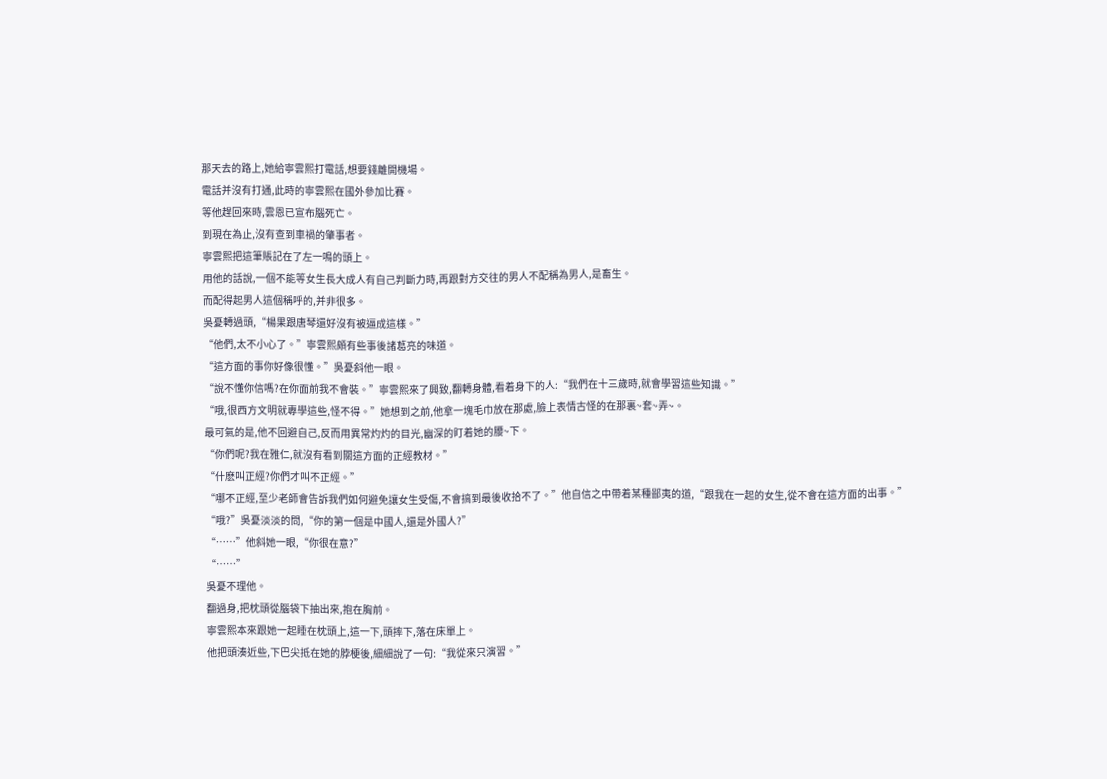那天去的路上,她給寧雲熙打電話,想要錢離開機場。
電話并沒有打通,此時的寧雲熙在國外參加比賽。
等他趕回來時,雲恩已宣布腦死亡。
到現在為止,沒有查到車禍的肇事者。
寧雲熙把這筆賬記在了左一鳴的頭上。
用他的話說,一個不能等女生長大成人有自己判斷力時,再跟對方交往的男人不配稱為男人,是畜生。
而配得起男人這個稱呼的,并非很多。
吳憂轉過頭,“楊果跟唐琴還好沒有被逼成這樣。”
“他們,太不小心了。”寧雲熙頗有些事後諸葛亮的味道。
“這方面的事你好像很懂。”吳憂斜他一眼。
“說不懂你信嗎?在你面前我不會裝。”寧雲熙來了興致,翻轉身體,看着身下的人:“我們在十三歲時,就會學習這些知識。”
“哦,很西方文明就專學這些,怪不得。”她想到之前,他拿一塊毛巾放在那處,臉上表情古怪的在那裏~套~弄~。
最可氣的是,他不回避自己,反而用異常灼灼的目光,幽深的盯着她的腰~下。
“你們呢?我在雅仁,就沒有看到關這方面的正經教材。”
“什麽叫正經?你們才叫不正經。”
“哪不正經,至少老師會告訴我們如何避免讓女生受傷,不會搞到最後收拾不了。”他自信之中帶着某種鄙夷的道,“跟我在一起的女生,從不會在這方面的出事。”
“哦?”吳憂淡淡的問,“你的第一個是中國人,還是外國人?”
“……”他斜她一眼,“你很在意?”
“……”
吳憂不理他。
翻過身,把枕頭從腦袋下抽出來,抱在胸前。
寧雲熙本來跟她一起睡在枕頭上,這一下,頭摔下,落在床單上。
他把頭湊近些,下巴尖抵在她的脖梗後,細細說了一句:“我從來只演習。”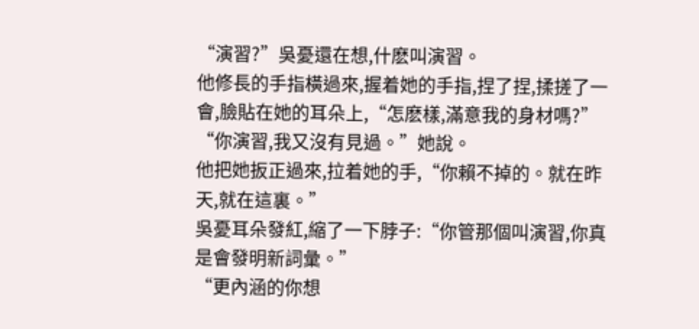“演習?”吳憂還在想,什麽叫演習。
他修長的手指橫過來,握着她的手指,捏了捏,揉搓了一會,臉貼在她的耳朵上,“怎麽樣,滿意我的身材嗎?”
“你演習,我又沒有見過。”她說。
他把她扳正過來,拉着她的手,“你賴不掉的。就在昨天,就在這裏。”
吳憂耳朵發紅,縮了一下脖子:“你管那個叫演習,你真是會發明新詞彙。”
“更內涵的你想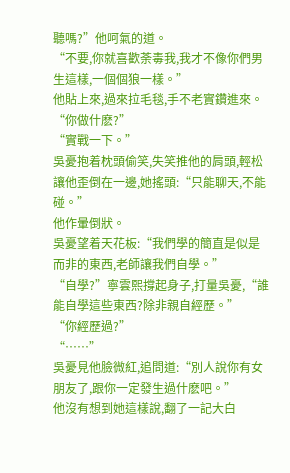聽嗎?”他呵氣的道。
“不要,你就喜歡荼毒我,我才不像你們男生這樣,一個個狼一樣。”
他貼上來,過來拉毛毯,手不老實鑽進來。
“你做什麽?”
“實戰一下。”
吳憂抱着枕頭偷笑,失笑推他的肩頭,輕松讓他歪倒在一邊,她搖頭:“只能聊天,不能碰。”
他作暈倒狀。
吳憂望着天花板:“我們學的簡直是似是而非的東西,老師讓我們自學。”
“自學?”寧雲熙撐起身子,打量吳憂,“誰能自學這些東西?除非親自經歷。”
“你經歷過?”
“……”
吳憂見他臉微紅,追問道:“別人說你有女朋友了,跟你一定發生過什麽吧。”
他沒有想到她這樣說,翻了一記大白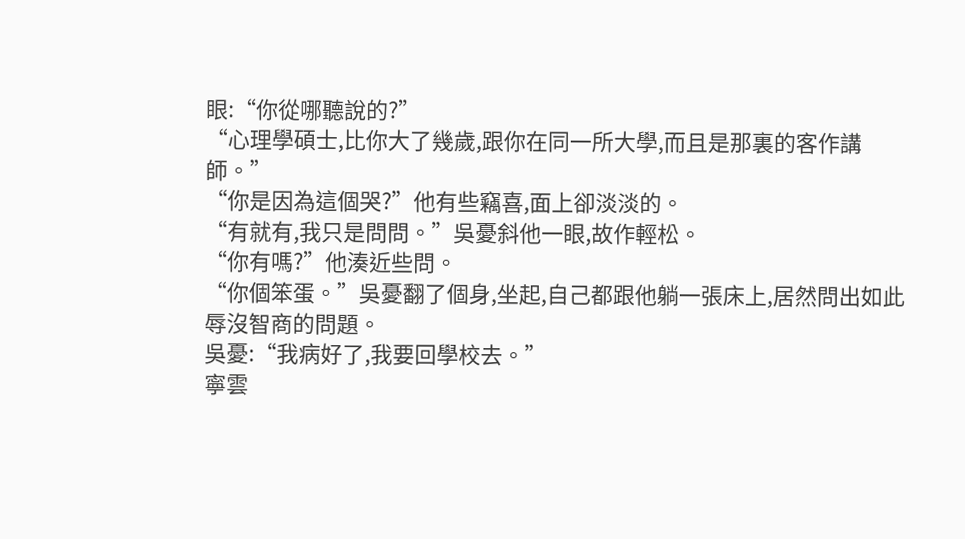眼:“你從哪聽說的?”
“心理學碩士,比你大了幾歲,跟你在同一所大學,而且是那裏的客作講師。”
“你是因為這個哭?”他有些竊喜,面上卻淡淡的。
“有就有,我只是問問。”吳憂斜他一眼,故作輕松。
“你有嗎?”他湊近些問。
“你個笨蛋。”吳憂翻了個身,坐起,自己都跟他躺一張床上,居然問出如此辱沒智商的問題。
吳憂:“我病好了,我要回學校去。”
寧雲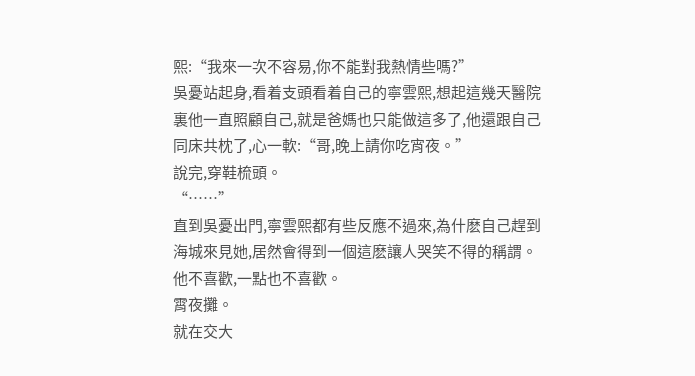熙:“我來一次不容易,你不能對我熱情些嗎?”
吳憂站起身,看着支頭看着自己的寧雲熙,想起這幾天醫院裏他一直照顧自己,就是爸媽也只能做這多了,他還跟自己同床共枕了,心一軟:“哥,晚上請你吃宵夜。”
說完,穿鞋梳頭。
“……”
直到吳憂出門,寧雲熙都有些反應不過來,為什麽自己趕到海城來見她,居然會得到一個這麽讓人哭笑不得的稱謂。
他不喜歡,一點也不喜歡。
霄夜攤。
就在交大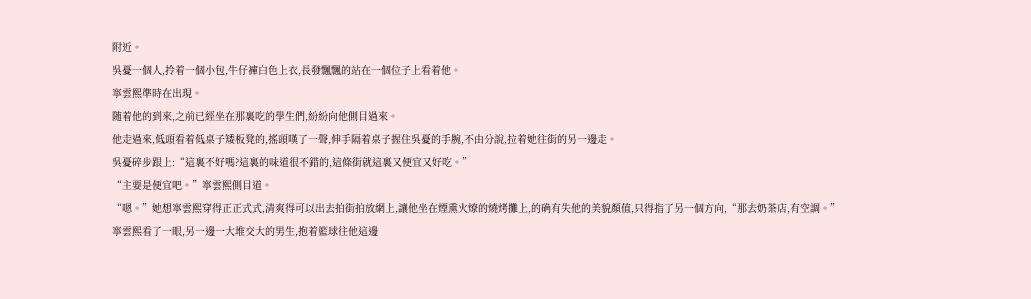附近。
吳憂一個人,拎着一個小包,牛仔褲白色上衣,長發飄飄的站在一個位子上看着他。
寧雲熙準時在出現。
随着他的到來,之前已經坐在那裏吃的學生們,紛紛向他側目過來。
他走過來,低頭看着低桌子矮板凳的,搖頭嘆了一聲,伸手隔着桌子握住吳憂的手腕,不由分說,拉着她往街的另一邊走。
吳憂碎步跟上:“這裏不好嗎?這裏的味道很不錯的,這條街就這裏又便宜又好吃。”
“主要是便宜吧。”寧雲熙側目道。
“嗯。”她想寧雲熙穿得正正式式,清爽得可以出去拍街拍放網上,讓他坐在煙熏火燎的燒烤攤上,的确有失他的美貌顏值,只得指了另一個方向,“那去奶茶店,有空調。”
寧雲熙看了一眼,另一邊一大堆交大的男生,抱着籃球往他這邊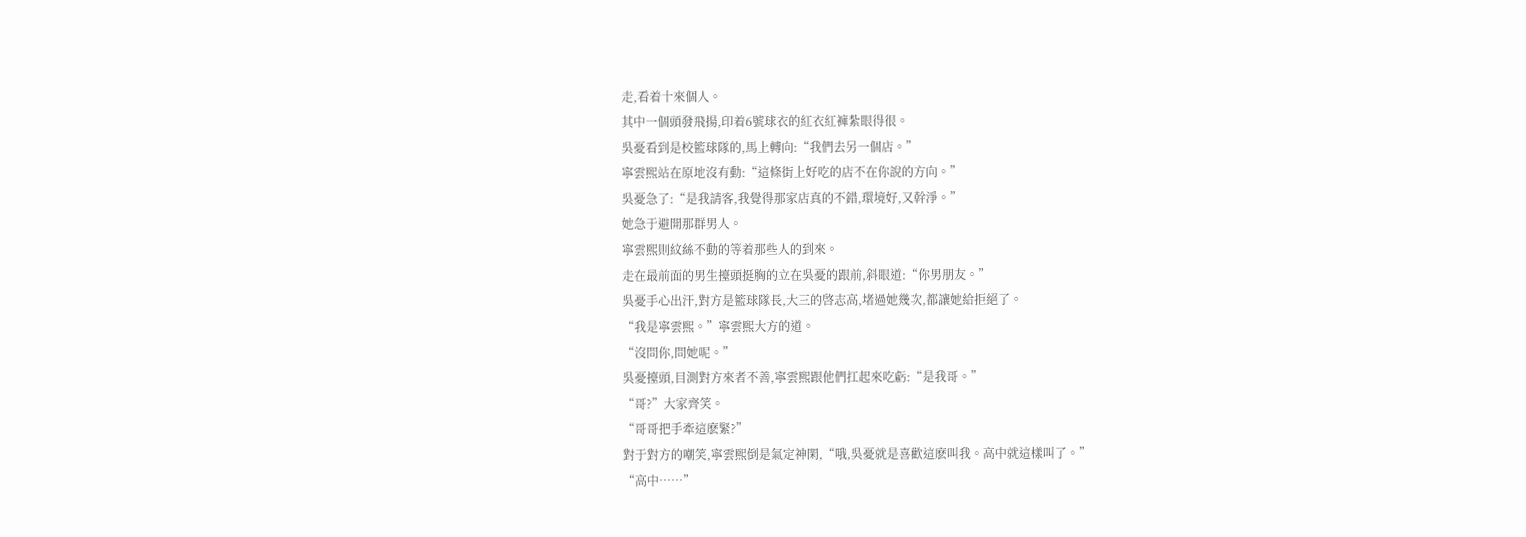走,看着十來個人。
其中一個頭發飛揚,印着6號球衣的紅衣紅褲紮眼得很。
吳憂看到是校籃球隊的,馬上轉向:“我們去另一個店。”
寧雲熙站在原地沒有動:“這條街上好吃的店不在你說的方向。”
吳憂急了:“是我請客,我覺得那家店真的不錯,環境好,又幹淨。”
她急于避開那群男人。
寧雲熙則紋絲不動的等着那些人的到來。
走在最前面的男生擡頭挺胸的立在吳憂的跟前,斜眼道:“你男朋友。”
吳憂手心出汗,對方是籃球隊長,大三的啓志高,堵過她幾次,都讓她給拒絕了。
“我是寧雲熙。”寧雲熙大方的道。
“沒問你,問她呢。”
吳憂擡頭,目測對方來者不善,寧雲熙跟他們扛起來吃虧:“是我哥。”
“哥?”大家齊笑。
“哥哥把手牽這麽緊?”
對于對方的嘲笑,寧雲熙倒是氣定神閑,“哦,吳憂就是喜歡這麽叫我。高中就這樣叫了。”
“高中……”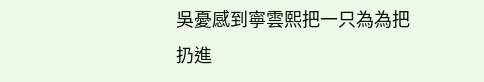吳憂感到寧雲熙把一只為為把扔進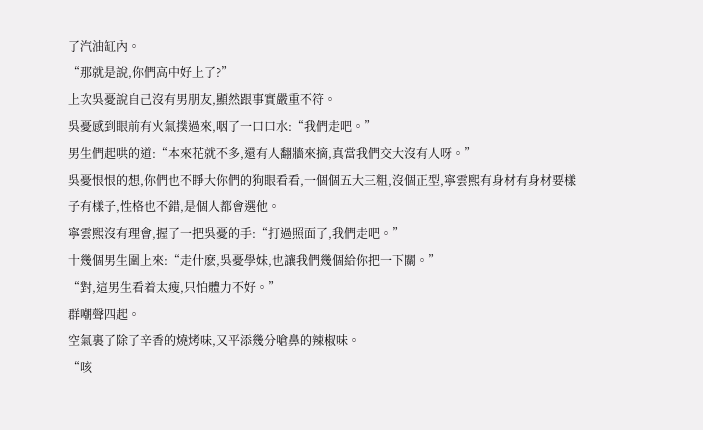了汽油缸內。
“那就是說,你們高中好上了?”
上次吳憂說自己沒有男朋友,顯然跟事實嚴重不符。
吳憂感到眼前有火氣撲過來,咽了一口口水:“我們走吧。”
男生們起哄的道:“本來花就不多,還有人翻牆來摘,真當我們交大沒有人呀。”
吳憂恨恨的想,你們也不睜大你們的狗眼看看,一個個五大三粗,沒個正型,寧雲熙有身材有身材要樣子有樣子,性格也不錯,是個人都會選他。
寧雲熙沒有理會,握了一把吳憂的手:“打過照面了,我們走吧。”
十幾個男生圍上來:“走什麽,吳憂學妹,也讓我們幾個給你把一下關。”
“對,這男生看着太瘦,只怕體力不好。”
群嘲聲四起。
空氣裏了除了辛香的燒烤味,又平添幾分嗆鼻的辣椒味。
“咳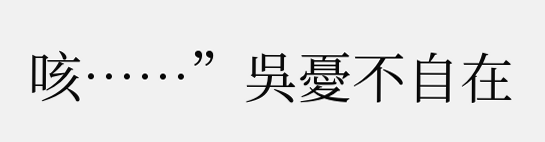咳……”吳憂不自在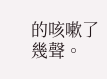的咳嗽了幾聲。